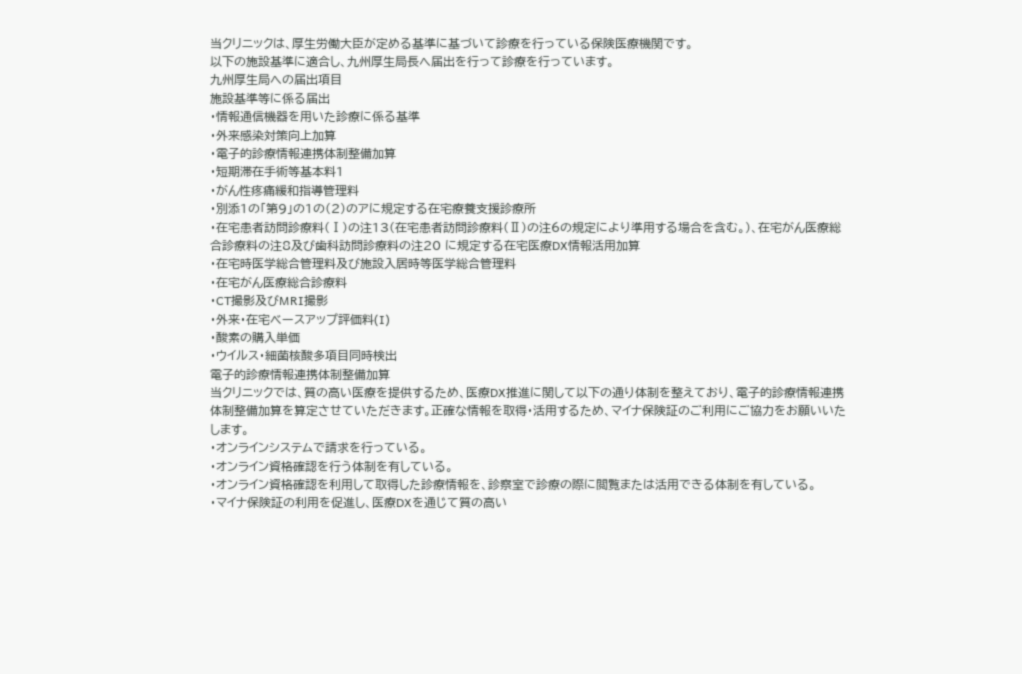当クリニックは、厚生労働大臣が定める基準に基づいて診療を行っている保険医療機関です。
以下の施設基準に適合し、九州厚生局長へ届出を行って診療を行っています。
九州厚生局への届出項目
施設基準等に係る届出
・情報通信機器を用いた診療に係る基準
・外来感染対策向上加算
・電子的診療情報連携体制整備加算
・短期滞在手術等基本料1
・がん性疼痛緩和指導管理料
・別添1の「第9」の1の(2)のアに規定する在宅療養支援診療所
・在宅患者訪問診療料(Ⅰ)の注13(在宅患者訪問診療料(Ⅱ)の注6の規定により準用する場合を含む。)、在宅がん医療総合診療料の注8及び歯科訪問診療料の注20 に規定する在宅医療DX情報活用加算
・在宅時医学総合管理料及び施設入居時等医学総合管理料
・在宅がん医療総合診療料
・CT撮影及びMRI撮影
・外来・在宅ベースアップ評価料(I)
・酸素の購入単価
・ウイルス・細菌核酸多項目同時検出
電子的診療情報連携体制整備加算
当クリニックでは、質の高い医療を提供するため、医療DX推進に関して以下の通り体制を整えており、電子的診療情報連携体制整備加算を算定させていただきます。正確な情報を取得・活用するため、マイナ保険証のご利用にご協力をお願いいたします。
・オンラインシステムで請求を行っている。
・オンライン資格確認を行う体制を有している。
・オンライン資格確認を利用して取得した診療情報を、診察室で診療の際に閲覧または活用できる体制を有している。
・マイナ保険証の利用を促進し、医療DXを通じて質の高い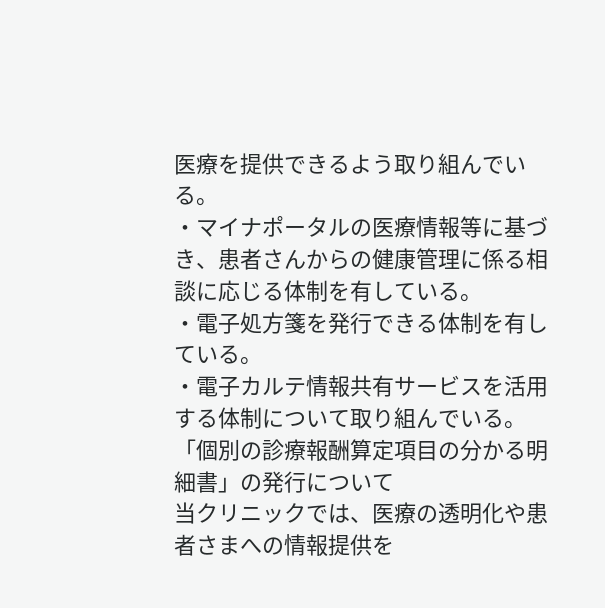医療を提供できるよう取り組んでいる。
・マイナポータルの医療情報等に基づき、患者さんからの健康管理に係る相談に応じる体制を有している。
・電子処方箋を発行できる体制を有している。
・電子カルテ情報共有サービスを活用する体制について取り組んでいる。
「個別の診療報酬算定項目の分かる明細書」の発行について
当クリニックでは、医療の透明化や患者さまへの情報提供を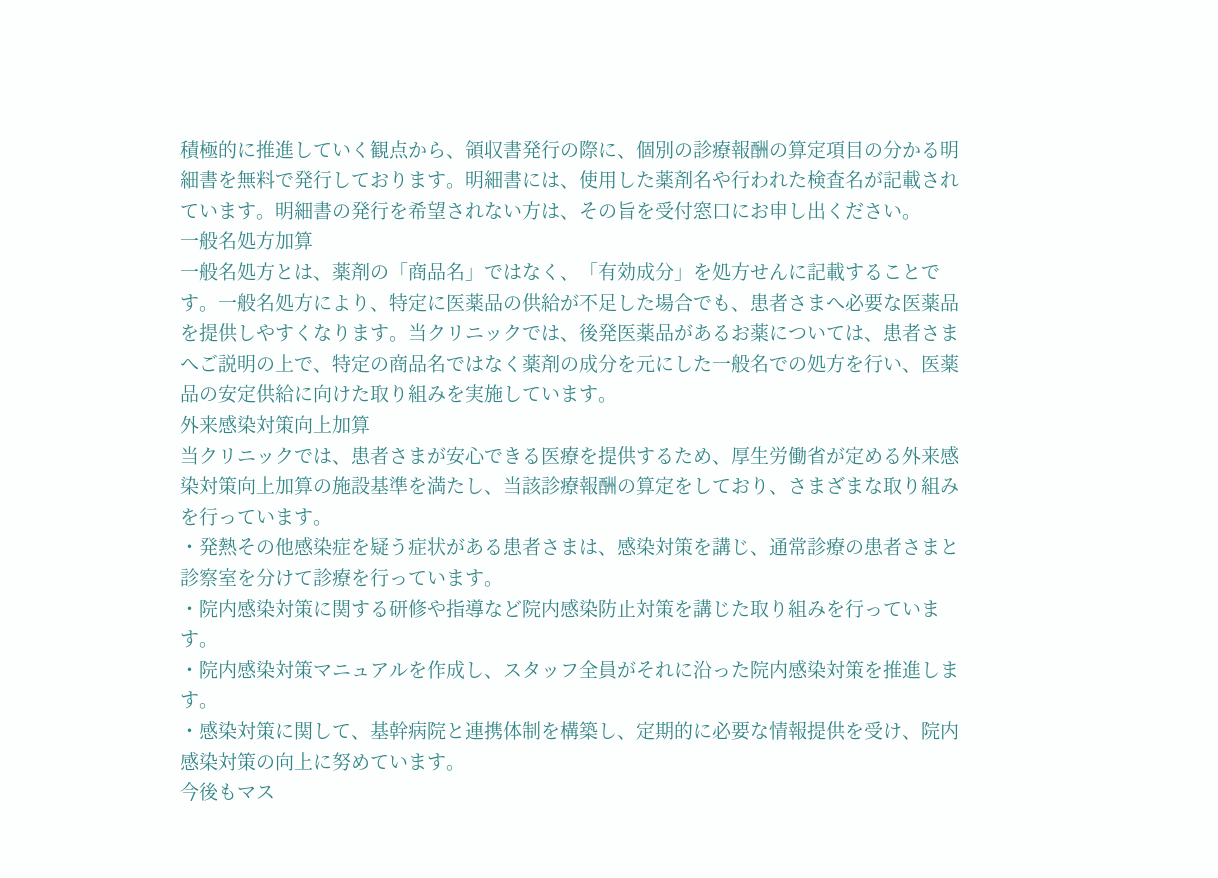積極的に推進していく観点から、領収書発行の際に、個別の診療報酬の算定項目の分かる明細書を無料で発行しております。明細書には、使用した薬剤名や行われた検査名が記載されています。明細書の発行を希望されない方は、その旨を受付窓口にお申し出ください。
一般名処方加算
一般名処方とは、薬剤の「商品名」ではなく、「有効成分」を処方せんに記載することです。一般名処方により、特定に医薬品の供給が不足した場合でも、患者さまへ必要な医薬品を提供しやすくなります。当クリニックでは、後発医薬品があるお薬については、患者さまへご説明の上で、特定の商品名ではなく薬剤の成分を元にした一般名での処方を行い、医薬品の安定供給に向けた取り組みを実施しています。
外来感染対策向上加算
当クリニックでは、患者さまが安心できる医療を提供するため、厚生労働省が定める外来感染対策向上加算の施設基準を満たし、当該診療報酬の算定をしており、さまざまな取り組みを行っています。
・発熱その他感染症を疑う症状がある患者さまは、感染対策を講じ、通常診療の患者さまと診察室を分けて診療を行っています。
・院内感染対策に関する研修や指導など院内感染防止対策を講じた取り組みを行っています。
・院内感染対策マニュアルを作成し、スタッフ全員がそれに沿った院内感染対策を推進します。
・感染対策に関して、基幹病院と連携体制を構築し、定期的に必要な情報提供を受け、院内感染対策の向上に努めています。
今後もマス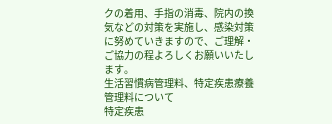クの着用、手指の消毒、院内の換気などの対策を実施し、感染対策に努めていきますので、ご理解・ご協力の程よろしくお願いいたします。
生活習慣病管理料、特定疾患療養管理料について
特定疾患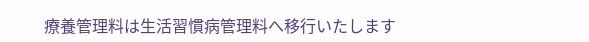療養管理料は生活習慣病管理料へ移行いたします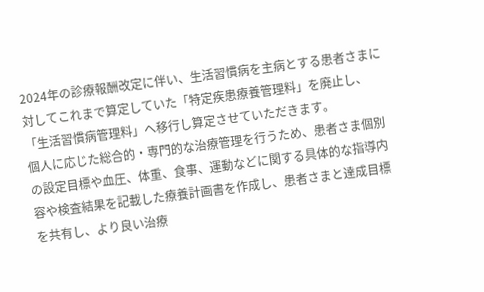2024年の診療報酬改定に伴い、生活習慣病を主病とする患者さまに対してこれまで算定していた「特定疾患療養管理料」を廃止し、「生活習慣病管理料」へ移行し算定させていただきます。
個人に応じた総合的・専門的な治療管理を行うため、患者さま個別の設定目標や血圧、体重、食事、運動などに関する具体的な指導内容や検査結果を記載した療養計画書を作成し、患者さまと達成目標を共有し、より良い治療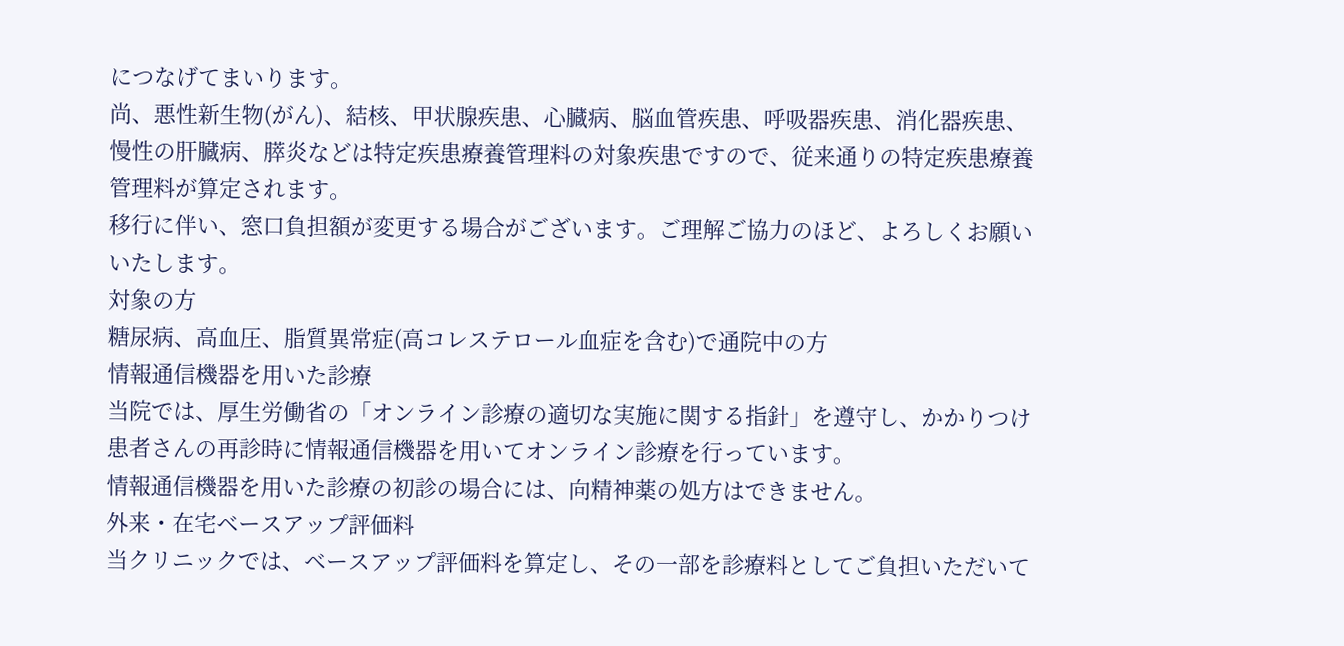につなげてまいります。
尚、悪性新生物(がん)、結核、甲状腺疾患、心臓病、脳血管疾患、呼吸器疾患、消化器疾患、慢性の肝臓病、膵炎などは特定疾患療養管理料の対象疾患ですので、従来通りの特定疾患療養管理料が算定されます。
移行に伴い、窓口負担額が変更する場合がございます。ご理解ご協力のほど、よろしくお願いいたします。
対象の方
糖尿病、高血圧、脂質異常症(高コレステロール血症を含む)で通院中の方
情報通信機器を用いた診療
当院では、厚生労働省の「オンライン診療の適切な実施に関する指針」を遵守し、かかりつけ患者さんの再診時に情報通信機器を用いてオンライン診療を行っています。
情報通信機器を用いた診療の初診の場合には、向精神薬の処方はできません。
外来・在宅ベースアップ評価料
当クリニックでは、ベースアップ評価料を算定し、その一部を診療料としてご負担いただいて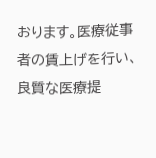おります。医療従事者の賃上げを行い、良質な医療提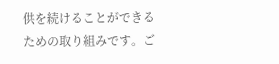供を続けることができるための取り組みです。ご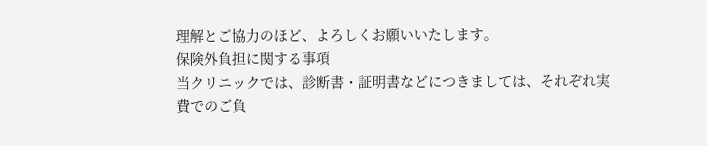理解とご協力のほど、よろしくお願いいたします。
保険外負担に関する事項
当クリニックでは、診断書・証明書などにつきましては、それぞれ実費でのご負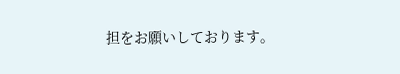担をお願いしております。